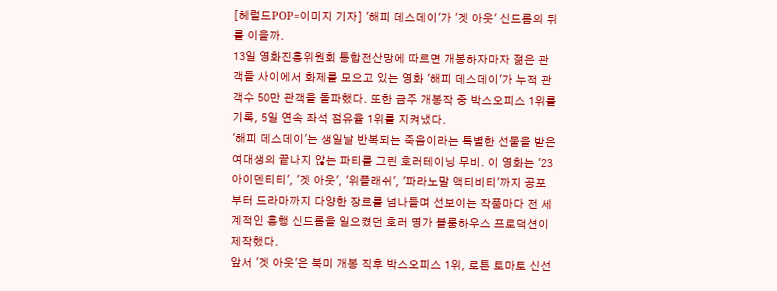[헤럴드POP=이미지 기자] '해피 데스데이'가 '겟 아웃' 신드롬의 뒤를 이을까.
13일 영화진흥위원회 통합전산망에 따르면 개봉하자마자 젊은 관객들 사이에서 화제를 모으고 있는 영화 '해피 데스데이'가 누적 관객수 50만 관객을 돌파했다. 또한 금주 개봉작 중 박스오피스 1위를 기록, 5일 연속 좌석 점유율 1위를 지켜냈다.
'해피 데스데이'는 생일날 반복되는 죽음이라는 특별한 선물을 받은 여대생의 끝나지 않는 파티를 그린 호러테이닝 무비. 이 영화는 '23 아이덴티티', '겟 아웃', '위플래쉬', '파라노말 액티비티'까지 공포부터 드라마까지 다양한 장르를 넘나들며 선보이는 작품마다 전 세계적인 흥행 신드롬을 일으켰던 호러 명가 블룸하우스 프로덕션이 제작했다.
앞서 '겟 아웃'은 북미 개봉 직후 박스오피스 1위, 로튼 토마토 신선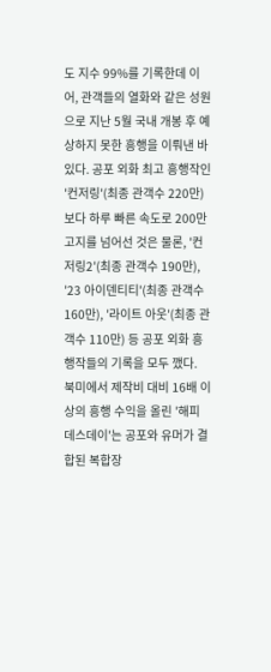도 지수 99%를 기록한데 이어, 관객들의 열화와 같은 성원으로 지난 5월 국내 개봉 후 예상하지 못한 흥행을 이뤄낸 바 있다. 공포 외화 최고 흥행작인 '컨저링'(최종 관객수 220만)보다 하루 빠른 속도로 200만 고지를 넘어선 것은 물론, '컨저링2'(최종 관객수 190만), '23 아이덴티티'(최종 관객수 160만), '라이트 아웃'(최종 관객수 110만) 등 공포 외화 흥행작들의 기록을 모두 깼다.
북미에서 제작비 대비 16배 이상의 흥행 수익을 올린 '해피 데스데이'는 공포와 유머가 결합된 복합장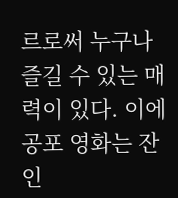르로써 누구나 즐길 수 있는 매력이 있다. 이에 공포 영화는 잔인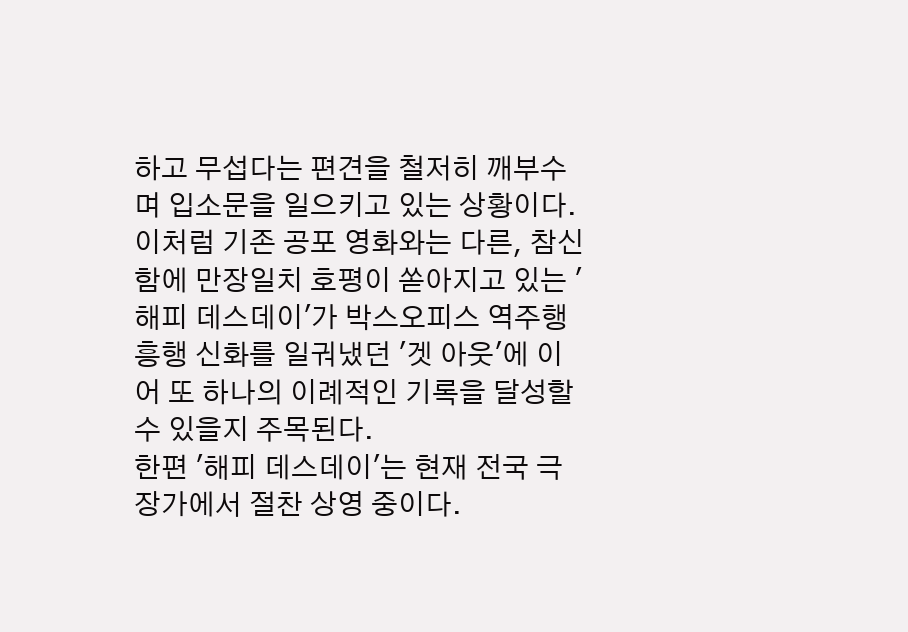하고 무섭다는 편견을 철저히 깨부수며 입소문을 일으키고 있는 상황이다.
이처럼 기존 공포 영화와는 다른, 참신함에 만장일치 호평이 쏟아지고 있는 '해피 데스데이'가 박스오피스 역주행 흥행 신화를 일궈냈던 '겟 아웃'에 이어 또 하나의 이례적인 기록을 달성할 수 있을지 주목된다.
한편 '해피 데스데이'는 현재 전국 극장가에서 절찬 상영 중이다.